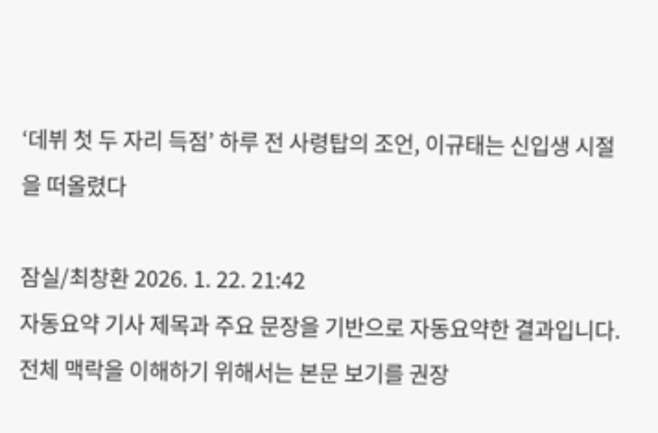‘데뷔 첫 두 자리 득점’ 하루 전 사령탑의 조언, 이규태는 신입생 시절을 떠올렸다

잠실/최창환 2026. 1. 22. 21:42
자동요약 기사 제목과 주요 문장을 기반으로 자동요약한 결과입니다.
전체 맥락을 이해하기 위해서는 본문 보기를 권장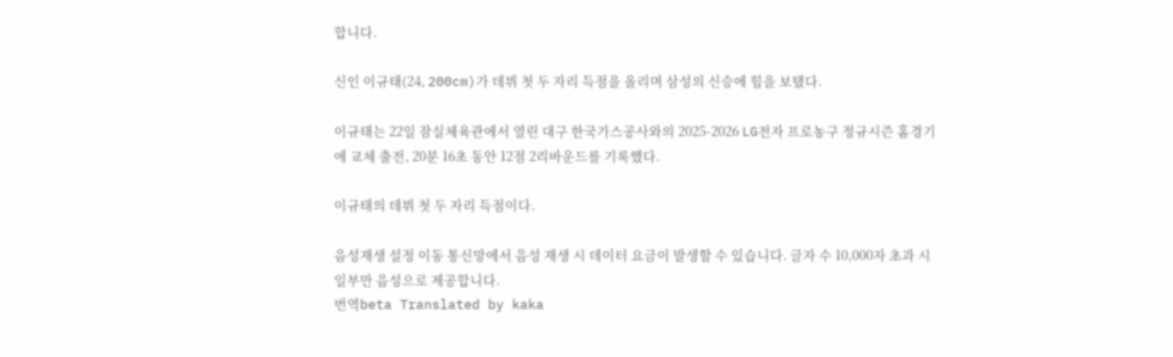합니다.

신인 이규태(24, 200cm)가 데뷔 첫 두 자리 득점을 올리며 삼성의 신승에 힘을 보탰다.

이규태는 22일 잠실체육관에서 열린 대구 한국가스공사와의 2025-2026 LG전자 프로농구 정규시즌 홈경기에 교체 출전, 20분 16초 동안 12점 2리바운드를 기록했다.

이규태의 데뷔 첫 두 자리 득점이다.

음성재생 설정 이동 통신망에서 음성 재생 시 데이터 요금이 발생할 수 있습니다. 글자 수 10,000자 초과 시 일부만 음성으로 제공합니다.
번역beta Translated by kaka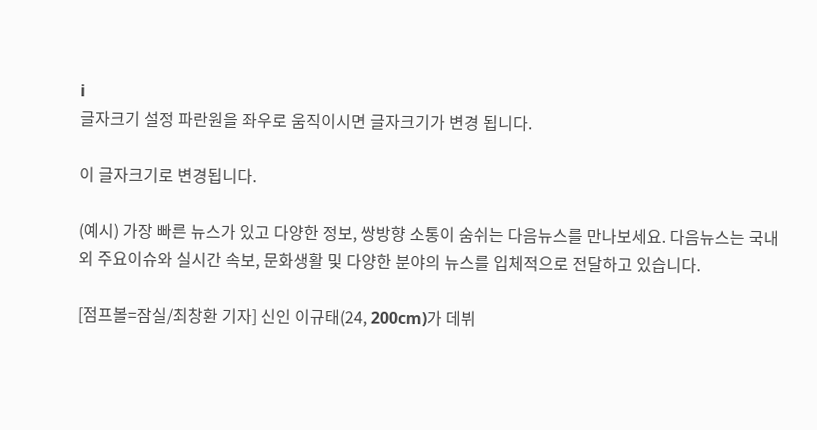i
글자크기 설정 파란원을 좌우로 움직이시면 글자크기가 변경 됩니다.

이 글자크기로 변경됩니다.

(예시) 가장 빠른 뉴스가 있고 다양한 정보, 쌍방향 소통이 숨쉬는 다음뉴스를 만나보세요. 다음뉴스는 국내외 주요이슈와 실시간 속보, 문화생활 및 다양한 분야의 뉴스를 입체적으로 전달하고 있습니다.

[점프볼=잠실/최창환 기자] 신인 이규태(24, 200cm)가 데뷔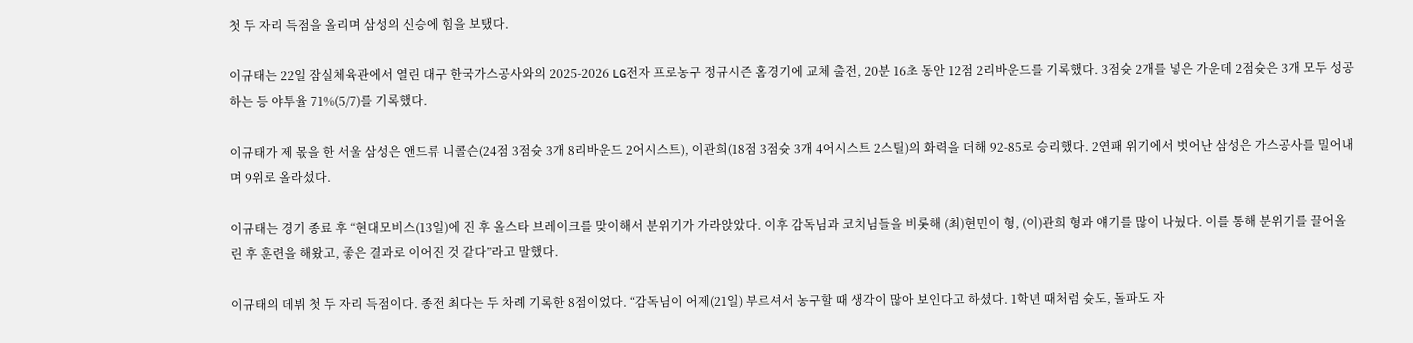첫 두 자리 득점을 올리며 삼성의 신승에 힘을 보탰다.

이규태는 22일 잠실체육관에서 열린 대구 한국가스공사와의 2025-2026 LG전자 프로농구 정규시즌 홈경기에 교체 출전, 20분 16초 동안 12점 2리바운드를 기록했다. 3점슛 2개를 넣은 가운데 2점슛은 3개 모두 성공하는 등 야투율 71%(5/7)를 기록했다.

이규태가 제 몫을 한 서울 삼성은 앤드류 니콜슨(24점 3점슛 3개 8리바운드 2어시스트), 이관희(18점 3점슛 3개 4어시스트 2스틸)의 화력을 더해 92-85로 승리했다. 2연패 위기에서 벗어난 삼성은 가스공사를 밀어내며 9위로 올라섰다.

이규태는 경기 종료 후 “현대모비스(13일)에 진 후 올스타 브레이크를 맞이해서 분위기가 가라앉았다. 이후 감독님과 코치님들을 비롯해 (최)현민이 형, (이)관희 형과 얘기를 많이 나눴다. 이를 통해 분위기를 끌어올린 후 훈련을 해왔고, 좋은 결과로 이어진 것 같다”라고 말했다.

이규태의 데뷔 첫 두 자리 득점이다. 종전 최다는 두 차례 기록한 8점이었다. “감독님이 어제(21일) 부르셔서 농구할 때 생각이 많아 보인다고 하셨다. 1학년 때처럼 슛도, 돌파도 자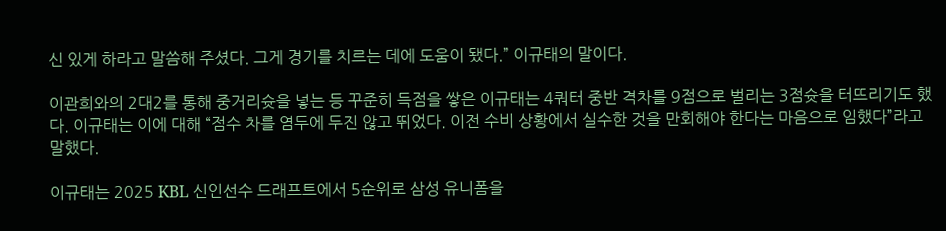신 있게 하라고 말씀해 주셨다. 그게 경기를 치르는 데에 도움이 됐다.” 이규태의 말이다.

이관희와의 2대2를 통해 중거리슛을 넣는 등 꾸준히 득점을 쌓은 이규태는 4쿼터 중반 격차를 9점으로 벌리는 3점슛을 터뜨리기도 했다. 이규태는 이에 대해 “점수 차를 염두에 두진 않고 뛰었다. 이전 수비 상황에서 실수한 것을 만회해야 한다는 마음으로 임했다”라고 말했다.

이규태는 2025 KBL 신인선수 드래프트에서 5순위로 삼성 유니폼을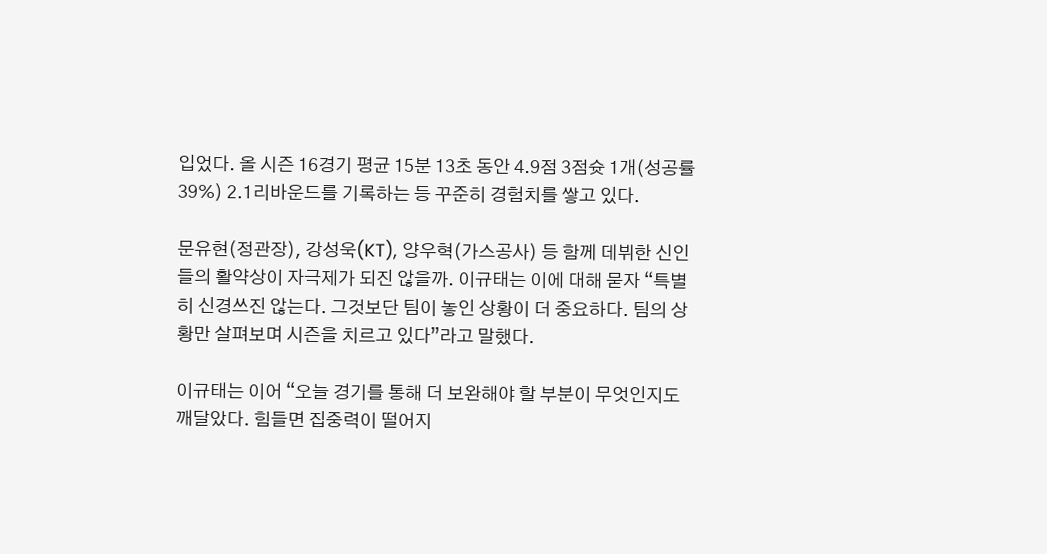입었다. 올 시즌 16경기 평균 15분 13초 동안 4.9점 3점슛 1개(성공률 39%) 2.1리바운드를 기록하는 등 꾸준히 경험치를 쌓고 있다.

문유현(정관장), 강성욱(KT), 양우혁(가스공사) 등 함께 데뷔한 신인들의 활약상이 자극제가 되진 않을까. 이규태는 이에 대해 묻자 “특별히 신경쓰진 않는다. 그것보단 팀이 놓인 상황이 더 중요하다. 팀의 상황만 살펴보며 시즌을 치르고 있다”라고 말했다.

이규태는 이어 “오늘 경기를 통해 더 보완해야 할 부분이 무엇인지도 깨달았다. 힘들면 집중력이 떨어지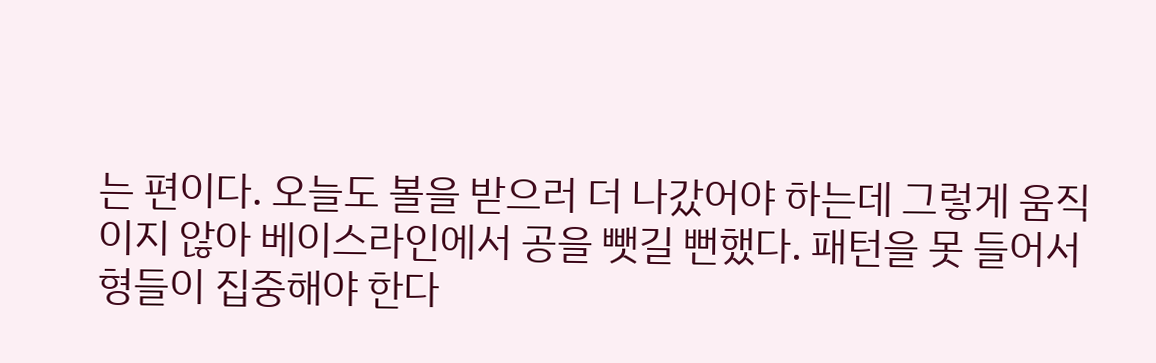는 편이다. 오늘도 볼을 받으러 더 나갔어야 하는데 그렇게 움직이지 않아 베이스라인에서 공을 뺏길 뻔했다. 패턴을 못 들어서 형들이 집중해야 한다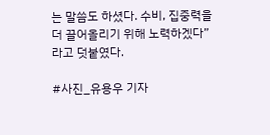는 말씀도 하셨다. 수비, 집중력을 더 끌어올리기 위해 노력하겠다”라고 덧붙였다.

#사진_유용우 기자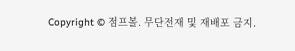Copyright © 점프볼. 무단전재 및 재배포 금지.